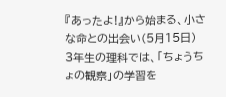『あったよ!』から始まる、小さな命との出会い(5月15日)
3年生の理科では、「ちょうちょの観察」の学習を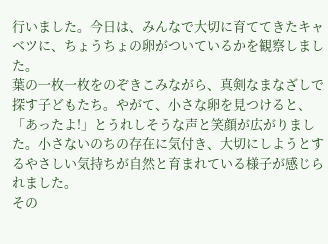行いました。今日は、みんなで大切に育ててきたキャベツに、ちょうちょの卵がついているかを観察しました。
葉の一枚一枚をのぞきこみながら、真剣なまなざしで探す子どもたち。やがて、小さな卵を見つけると、「あったよ!」とうれしそうな声と笑顔が広がりました。小さないのちの存在に気付き、大切にしようとするやさしい気持ちが自然と育まれている様子が感じられました。
その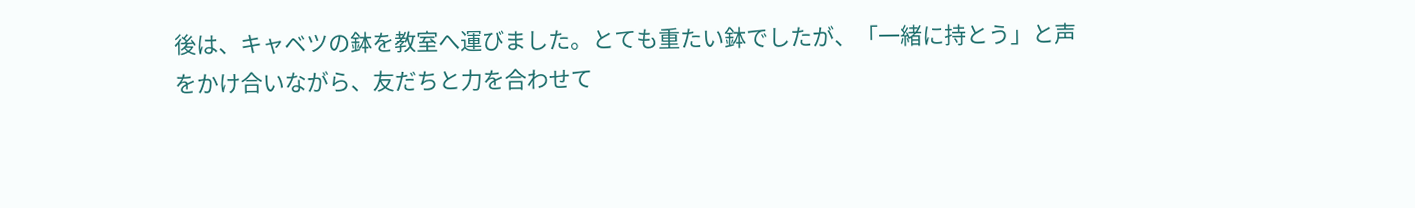後は、キャベツの鉢を教室へ運びました。とても重たい鉢でしたが、「一緒に持とう」と声をかけ合いながら、友だちと力を合わせて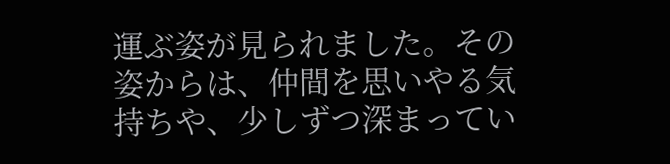運ぶ姿が見られました。その姿からは、仲間を思いやる気持ちや、少しずつ深まってい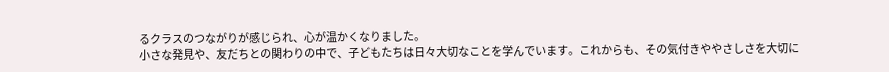るクラスのつながりが感じられ、心が温かくなりました。
小さな発見や、友だちとの関わりの中で、子どもたちは日々大切なことを学んでいます。これからも、その気付きややさしさを大切に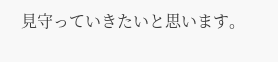見守っていきたいと思います。